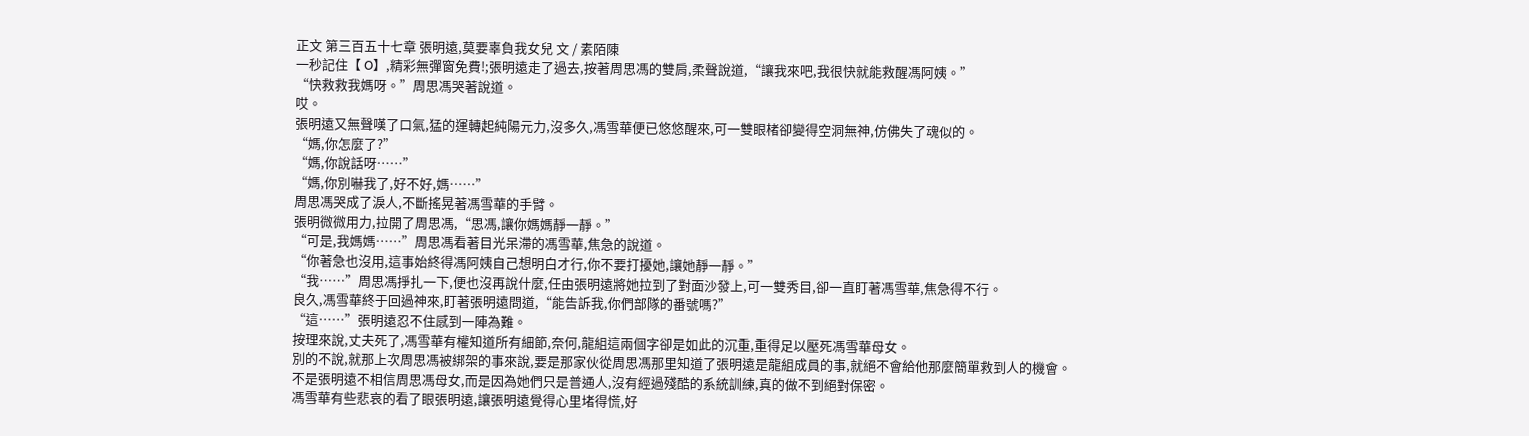正文 第三百五十七章 張明遠,莫要辜負我女兒 文 / 素陌陳
一秒記住【 O】,精彩無彈窗免費!;張明遠走了過去,按著周思馮的雙肩,柔聲說道,“讓我來吧,我很快就能救醒馮阿姨。”
“快救救我媽呀。”周思馮哭著說道。
哎。
張明遠又無聲嘆了口氣,猛的運轉起純陽元力,沒多久,馮雪華便已悠悠醒來,可一雙眼楮卻變得空洞無神,仿佛失了魂似的。
“媽,你怎麼了?”
“媽,你說話呀……”
“媽,你別嚇我了,好不好,媽……”
周思馮哭成了淚人,不斷搖晃著馮雪華的手臂。
張明微微用力,拉開了周思馮,“思馮,讓你媽媽靜一靜。”
“可是,我媽媽……”周思馮看著目光呆滯的馮雪華,焦急的說道。
“你著急也沒用,這事始終得馮阿姨自己想明白才行,你不要打擾她,讓她靜一靜。”
“我……”周思馮掙扎一下,便也沒再說什麼,任由張明遠將她拉到了對面沙發上,可一雙秀目,卻一直盯著馮雪華,焦急得不行。
良久,馮雪華終于回過神來,盯著張明遠問道,“能告訴我,你們部隊的番號嗎?”
“這……”張明遠忍不住感到一陣為難。
按理來說,丈夫死了,馮雪華有權知道所有細節,奈何,龍組這兩個字卻是如此的沉重,重得足以壓死馮雪華母女。
別的不說,就那上次周思馮被綁架的事來說,要是那家伙從周思馮那里知道了張明遠是龍組成員的事,就絕不會給他那麼簡單救到人的機會。
不是張明遠不相信周思馮母女,而是因為她們只是普通人,沒有經過殘酷的系統訓練,真的做不到絕對保密。
馮雪華有些悲哀的看了眼張明遠,讓張明遠覺得心里堵得慌,好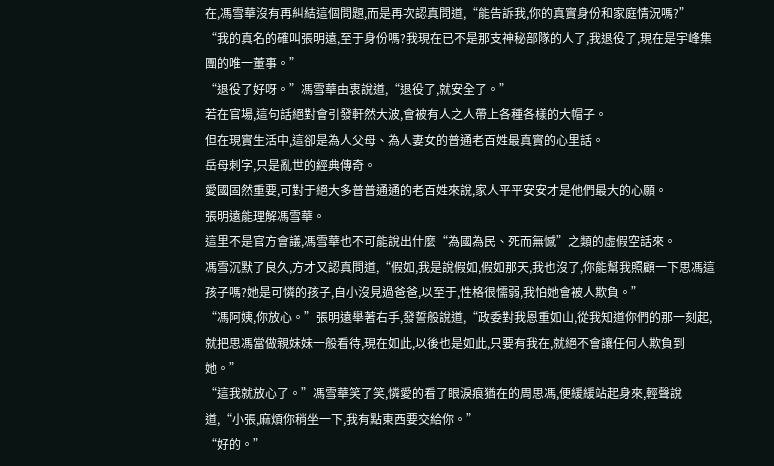在,馮雪華沒有再糾結這個問題,而是再次認真問道,“能告訴我,你的真實身份和家庭情況嗎?”
“我的真名的確叫張明遠,至于身份嗎?我現在已不是那支神秘部隊的人了,我退役了,現在是宇峰集團的唯一董事。”
“退役了好呀。”馮雪華由衷說道,“退役了,就安全了。”
若在官場,這句話絕對會引發軒然大波,會被有人之人帶上各種各樣的大帽子。
但在現實生活中,這卻是為人父母、為人妻女的普通老百姓最真實的心里話。
岳母刺字,只是亂世的經典傳奇。
愛國固然重要,可對于絕大多普普通通的老百姓來說,家人平平安安才是他們最大的心願。
張明遠能理解馮雪華。
這里不是官方會議,馮雪華也不可能說出什麼“為國為民、死而無憾”之類的虛假空話來。
馮雪沉默了良久,方才又認真問道,“假如,我是說假如,假如那天,我也沒了,你能幫我照顧一下思馮這孩子嗎?她是可憐的孩子,自小沒見過爸爸,以至于,性格很懦弱,我怕她會被人欺負。”
“馮阿姨,你放心。”張明遠舉著右手,發誓般說道,“政委對我恩重如山,從我知道你們的那一刻起,就把思馮當做親妹妹一般看待,現在如此,以後也是如此,只要有我在,就絕不會讓任何人欺負到她。”
“這我就放心了。”馮雪華笑了笑,憐愛的看了眼淚痕猶在的周思馮,便緩緩站起身來,輕聲說道,“小張,麻煩你稍坐一下,我有點東西要交給你。”
“好的。”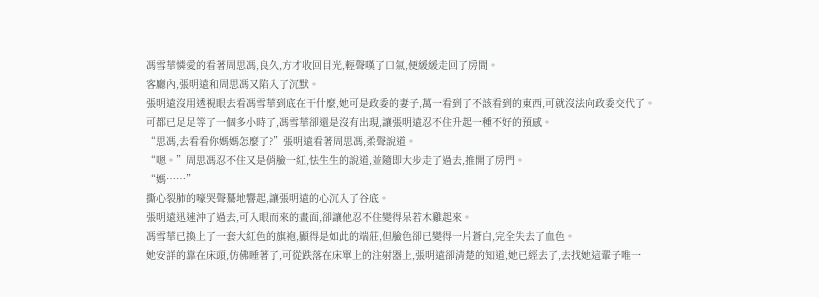馮雪華憐愛的看著周思馮,良久,方才收回目光,輕聲嘆了口氣,便緩緩走回了房間。
客廳內,張明遠和周思馮又陷入了沉默。
張明遠沒用透視眼去看馮雪華到底在干什麼,她可是政委的妻子,萬一看到了不該看到的東西,可就沒法向政委交代了。
可都已足足等了一個多小時了,馮雪華卻還是沒有出現,讓張明遠忍不住升起一種不好的預感。
“思馮,去看看你媽媽怎麼了?”張明遠看著周思馮,柔聲說道。
“嗯。”周思馮忍不住又是俏臉一紅,怯生生的說道,並隨即大步走了過去,推開了房門。
“媽……”
撕心裂肺的嚎哭聲驀地響起,讓張明遠的心沉入了谷底。
張明遠迅速沖了過去,可入眼而來的畫面,卻讓他忍不住變得呆若木雞起來。
馮雪華已換上了一套大紅色的旗袍,顯得是如此的端莊,但臉色卻已變得一片蒼白,完全失去了血色。
她安詳的靠在床頭,仿佛睡著了,可從跌落在床單上的注射器上,張明遠卻清楚的知道,她已經去了,去找她這輩子唯一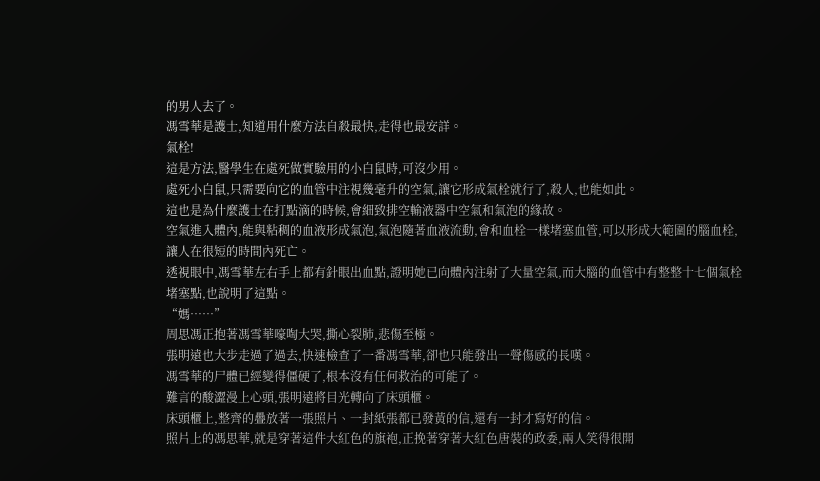的男人去了。
馮雪華是護士,知道用什麼方法自殺最快,走得也最安詳。
氣栓!
這是方法,醫學生在處死做實驗用的小白鼠時,可沒少用。
處死小白鼠,只需要向它的血管中注視幾毫升的空氣,讓它形成氣栓就行了,殺人,也能如此。
這也是為什麼護士在打點滴的時候,會細致排空輸液器中空氣和氣泡的緣故。
空氣進入體內,能與粘稠的血液形成氣泡,氣泡隨著血液流動,會和血栓一樣堵塞血管,可以形成大範圍的腦血栓,讓人在很短的時間內死亡。
透視眼中,馮雪華左右手上都有針眼出血點,證明她已向體內注射了大量空氣,而大腦的血管中有整整十七個氣栓堵塞點,也說明了這點。
“媽……”
周思馮正抱著馮雪華嚎啕大哭,撕心裂肺,悲傷至極。
張明遠也大步走過了過去,快速檢查了一番馮雪華,卻也只能發出一聲傷感的長嘆。
馮雪華的尸體已經變得僵硬了,根本沒有任何救治的可能了。
難言的酸澀漫上心頭,張明遠將目光轉向了床頭櫃。
床頭櫃上,整齊的疊放著一張照片、一封紙張都已發黃的信,還有一封才寫好的信。
照片上的馮思華,就是穿著這件大紅色的旗袍,正挽著穿著大紅色唐裝的政委,兩人笑得很開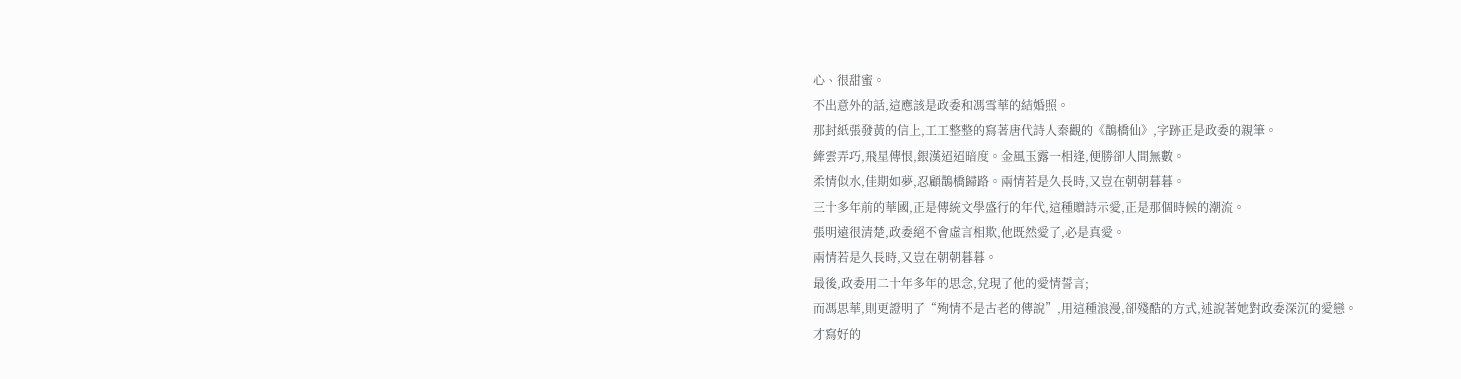心、很甜蜜。
不出意外的話,這應該是政委和馮雪華的結婚照。
那封紙張發黃的信上,工工整整的寫著唐代詩人秦觀的《鵲橋仙》,字跡正是政委的親筆。
縴雲弄巧,飛星傳恨,銀漢迢迢暗度。金風玉露一相逢,便勝卻人間無數。
柔情似水,佳期如夢,忍顧鵲橋歸路。兩情若是久長時,又豈在朝朝暮暮。
三十多年前的華國,正是傳統文學盛行的年代,這種贈詩示愛,正是那個時候的潮流。
張明遠很清楚,政委絕不會虛言相欺,他既然愛了,必是真愛。
兩情若是久長時,又豈在朝朝暮暮。
最後,政委用二十年多年的思念,兌現了他的愛情誓言;
而馮思華,則更證明了“殉情不是古老的傳說”,用這種浪漫,卻殘酷的方式,述說著她對政委深沉的愛戀。
才寫好的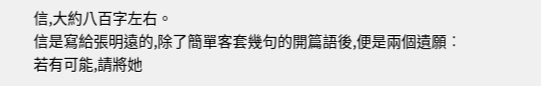信,大約八百字左右。
信是寫給張明遠的,除了簡單客套幾句的開篇語後,便是兩個遺願︰
若有可能,請將她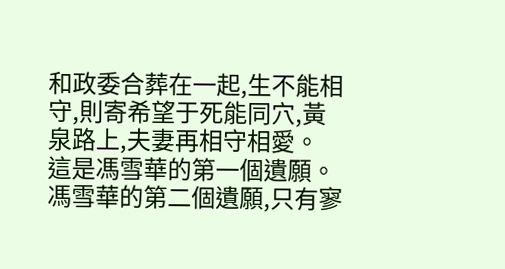和政委合葬在一起,生不能相守,則寄希望于死能同穴,黃泉路上,夫妻再相守相愛。
這是馮雪華的第一個遺願。
馮雪華的第二個遺願,只有寥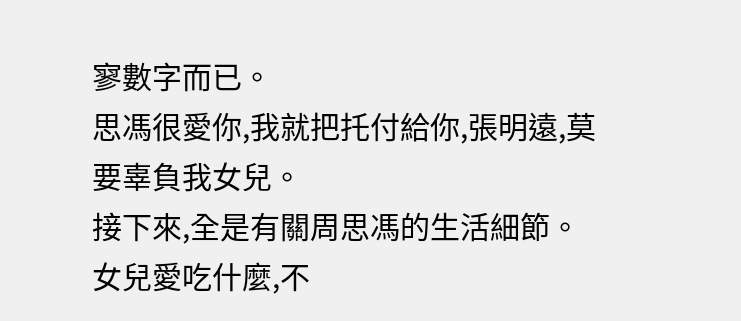寥數字而已。
思馮很愛你,我就把托付給你,張明遠,莫要辜負我女兒。
接下來,全是有關周思馮的生活細節。
女兒愛吃什麼,不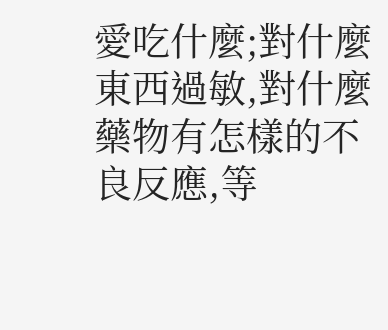愛吃什麼;對什麼東西過敏,對什麼藥物有怎樣的不良反應,等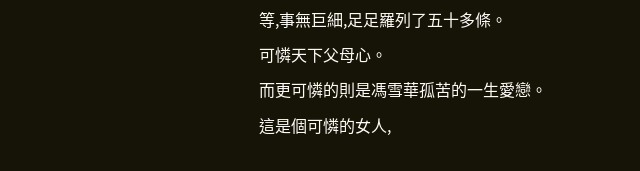等,事無巨細,足足羅列了五十多條。
可憐天下父母心。
而更可憐的則是馮雪華孤苦的一生愛戀。
這是個可憐的女人,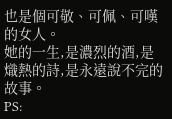也是個可敬、可佩、可嘆的女人。
她的一生,是濃烈的酒,是熾熱的詩,是永遠說不完的故事。
PS: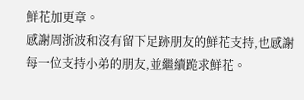鮮花加更章。
感謝周浙波和沒有留下足跡朋友的鮮花支持,也感謝每一位支持小弟的朋友,並繼續跪求鮮花。